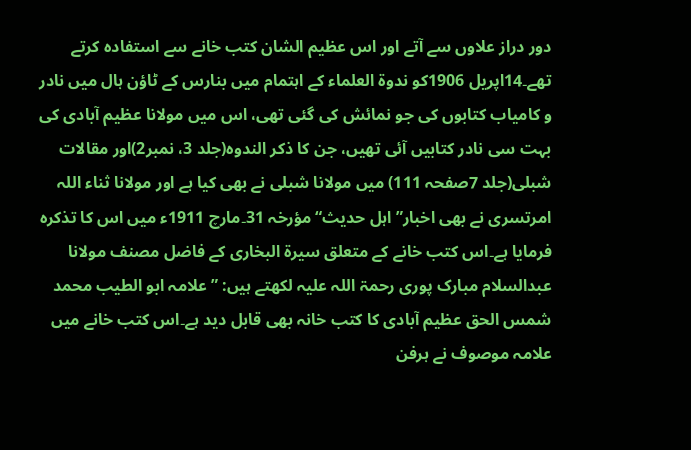دور دراز علاوں سے آتے اور اس عظیم الشان کتب خانے سے استفادہ کرتے تھے۔14اپریل 1906کو ندوۃ العلماء کے اہتمام میں بنارس کے ٹاؤن ہال میں نادر و کامیاب کتابوں کی جو نمائش کی گئی تھی، اس میں مولانا عظیم آبادی کی بہت سی نادر کتابیں آئی تھیں، جن کا ذکر الندوہ(جلد 3، نمبر2)اور مقالات شبلی(جلد 7صفحہ 111) میں مولانا شبلی نے بھی کیا ہے اور مولانا ثناء اللہ امرتسری نے بھی اخبار”اہل حدیث“مؤرخہ 31۔مارچ 1911ء میں اس کا تذکرہ فرمایا ہے۔اس کتب خانے کے متعلق سیرۃ البخاری کے فاضل مصنف مولانا عبدالسلام مبارک پوری رحمۃ اللہ علیہ لکھتے ہیں: ”علامہ ابو الطیب محمد شمس الحق عظیم آبادی کا کتب خانہ بھی قابل دید ہے۔اس کتب خانے میں علامہ موصوف نے ہرفن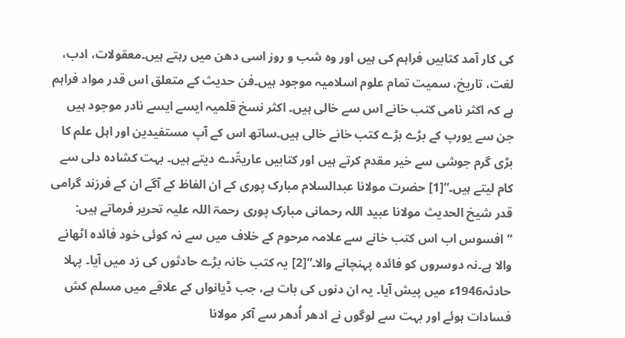کی کار آمد کتابیں فراہم کی ہیں اور وہ شب و روز اسی دھن میں رہتے ہیں۔معقولات، ادب، لغت، تاریخ، سمیت تمام علوم اسلامیہ موجود ہیں۔فن حدیث کے متعلق اس قدر مواد فراہم ہے کہ اکثر نامی کتب خانے اس سے خالی ہیں۔ اکثر نسخ قلمیہ ایسے ایسے نادر موجود ہیں جن سے یورپ کے بڑے بڑے کتب خانے خالی ہیں۔ساتھ اس کے آپ مستفیدین اور اہل علم کا بڑی گرم جوشی سے خیر مقدم کرتے ہیں اور کتابیں عاریۃًدے دیتے ہیں۔ بہت کشادہ دلی سے کام لیتے ہیں۔“[1] حضرت مولانا عبدالسلام مبارک پوری کے ان الفاظ کے آگے ان کے فرزند گرامی قدر شیخ الحدیث مولانا عبید اللہ رحمانی مبارک پوری رحمۃ اللہ علیہ تحریر فرماتے ہیں: ”افسوس اب اس کتب خانے سے علامہ مرحوم کے خلاف میں سے نہ کوئی خود فائدہ اٹھانے والا ہے۔نہ دوسروں کو فائدہ پہنچانے والا۔“[2] یہ کتب خانہ بڑے حادثوں کی زد میں آیا۔ پہلا حادثہ1946ء میں پیش آیا۔ یہ ان دنوں کی بات ہے، جب ڈیانواں کے علاقے میں مسلم کش فسادات ہوئے اور بہت سے لوگوں نے ادھر اُدھر سے آکر مولانا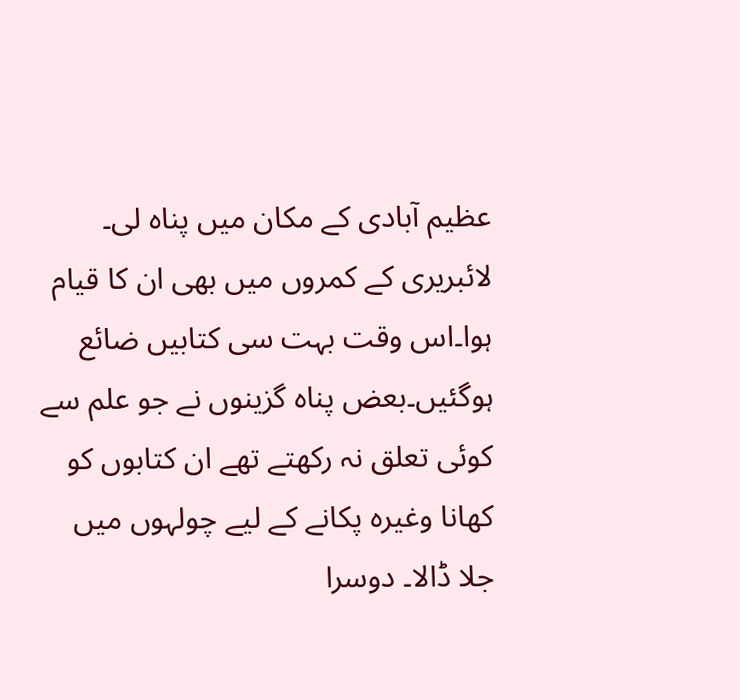عظیم آبادی کے مکان میں پناہ لی۔ لائبریری کے کمروں میں بھی ان کا قیام ہوا۔اس وقت بہت سی کتابیں ضائع ہوگئیں۔بعض پناہ گزینوں نے جو علم سے کوئی تعلق نہ رکھتے تھے ان کتابوں کو کھانا وغیرہ پکانے کے لیے چولہوں میں جلا ڈالا۔ دوسرا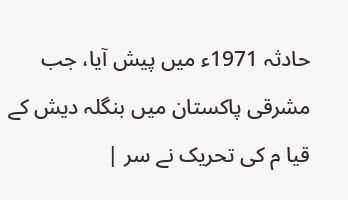حادثہ 1971ء میں پیش آیا، جب مشرقی پاکستان میں بنگلہ دیش کے قیا م کی تحریک نے سر |